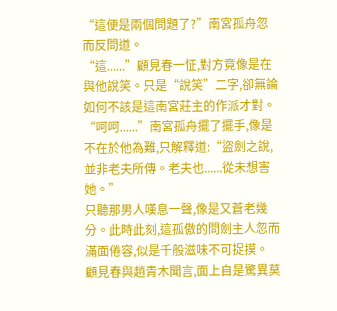“這便是兩個問題了?”南宮孤舟忽而反問道。
“這......”顧見春一怔,對方竟像是在與他說笑。只是“說笑”二字,卻無論如何不該是這南宮莊主的作派才對。
“呵呵......”南宮孤舟擺了擺手,像是不在於他為難,只解釋道:“盜劍之說,並非老夫所傳。老夫也......從未想害她。”
只聽那男人嘆息一聲,像是又蒼老幾分。此時此刻,這孤傲的問劍主人忽而滿面倦容,似是千般滋味不可捉摸。
顧見春與趙青木聞言,面上自是驚異莫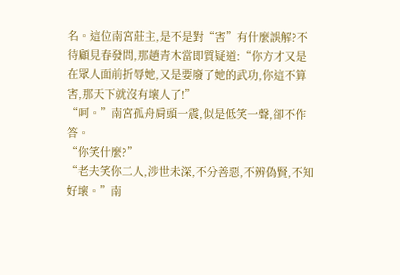名。這位南宮莊主,是不是對“害”有什麼誤解?不待顧見春發問,那趙青木當即質疑道:“你方才又是在眾人面前折辱她,又是要廢了她的武功,你這不算害,那天下就沒有壞人了!”
“呵。”南宮孤舟肩頭一震,似是低笑一聲,卻不作答。
“你笑什麼?”
“老夫笑你二人,涉世未深,不分善惡,不辨偽賢,不知好壞。”南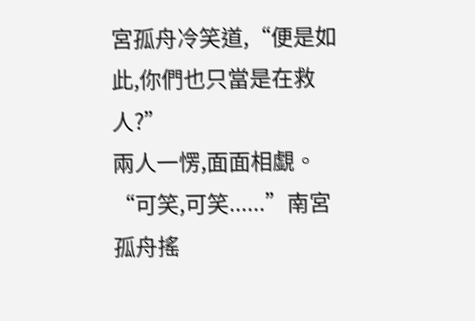宮孤舟冷笑道,“便是如此,你們也只當是在救人?”
兩人一愣,面面相覷。
“可笑,可笑......”南宮孤舟搖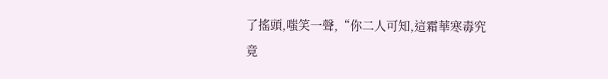了搖頭,嗤笑一聲,“你二人可知,這霜華寒毒究竟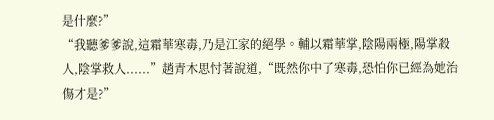是什麼?”
“我聽爹爹說,這霜華寒毒,乃是江家的絕學。輔以霜華掌,陰陽兩極,陽掌殺人,陰掌救人......”趙青木思忖著說道,“既然你中了寒毒,恐怕你已經為她治傷才是?”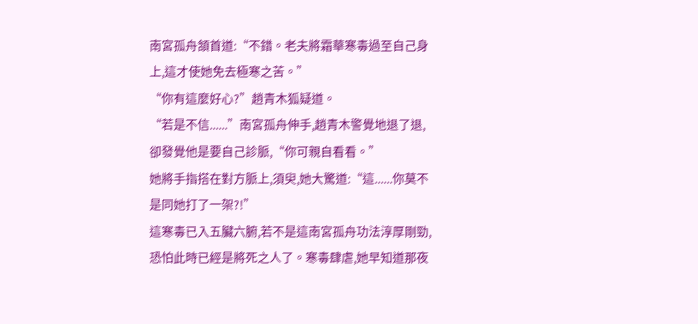南宮孤舟頷首道:“不錯。老夫將霜華寒毒過至自己身上,這才使她免去極寒之苦。”
“你有這麼好心?”趙青木狐疑道。
“若是不信......”南宮孤舟伸手,趙青木警覺地退了退,卻發覺他是要自己診脈,“你可親自看看。”
她將手指搭在對方脈上,須臾,她大驚道:“這......你莫不是同她打了一架?!”
這寒毒已入五臟六腑,若不是這南宮孤舟功法淳厚剛勁,恐怕此時已經是將死之人了。寒毒肆虐,她早知道那夜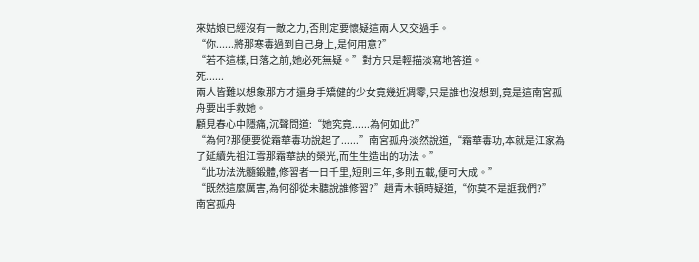來姑娘已經沒有一敵之力,否則定要懷疑這兩人又交過手。
“你......將那寒毒過到自己身上,是何用意?”
“若不這樣,日落之前,她必死無疑。”對方只是輕描淡寫地答道。
死......
兩人皆難以想象那方才還身手矯健的少女竟幾近凋零,只是誰也沒想到,竟是這南宮孤舟要出手救她。
顧見春心中隱痛,沉聲問道:“她究竟......為何如此?”
“為何?那便要從霜華毒功說起了......”南宮孤舟淡然說道,“霜華毒功,本就是江家為了延續先祖江雪那霜華訣的榮光,而生生造出的功法。”
“此功法洗髓鍛體,修習者一日千里,短則三年,多則五載,便可大成。”
“既然這麼厲害,為何卻從未聽說誰修習?”趙青木頓時疑道,“你莫不是誆我們?”
南宮孤舟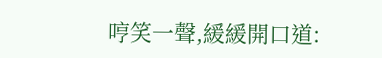哼笑一聲,緩緩開口道: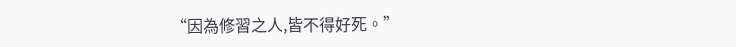“因為修習之人,皆不得好死。”